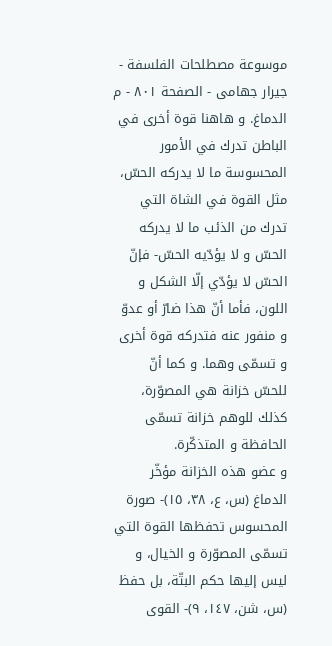موسوعة مصطلحات الفلسفة - جيرار جهامى - الصفحة ٨٠١ - م
الدماغ. و هاهنا قوة أخرى في الباطن تدرك في الأمور المحسوسة ما لا يدركه الحسّ، مثل القوة في الشاة التي تدرك من الذئب ما لا يدركه الحسّ و لا يؤدّيه الحسّ- فإنّ الحسّ لا يؤدّي إلّا الشكل و اللون، فأما أنّ هذا ضارّ أو عدوّ و منفور عنه فتدركه قوة أخرى و تسمّى وهما. و كما أنّ للحسّ خزانة هي المصوّرة، كذلك للوهم خزانة تسمّى الحافظة و المتذكّرة.
و عضو هذه الخزانة مؤخّر الدماغ (س، ع، ٣٨، ١٥)- صورة المحسوس تحفظها القوة التي تسمّى المصوّرة و الخيال، و ليس إليها حكم البتّة، بل حفظ (س، شن، ١٤٧، ٩)- القوى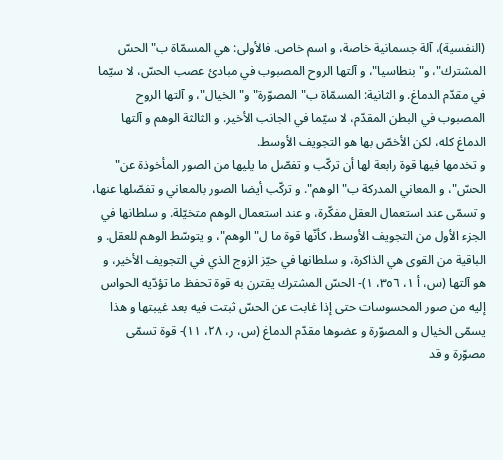(النفسية)، آلة جسمانية خاصة، و اسم خاص. فالأولى: هي المسمّاة ب" الحسّ المشترك"، و" بنطاسيا"، و آلتها الروح المصبوب في مبادئ عصب الحسّ، لا سيّما في مقدّم الدماغ. و الثانية: المسمّاة ب" المصوّرة" و" الخيال"، و آلتها الروح المصبوب في البطن المقدّم، لا سيّما في الجانب الأخير. و الثالثة الوهم و آلتها الدماغ كله، لكن الأخصّ بها هو التجويف الأوسط.
و تخدمها فيها قوة رابعة لها أن تركّب و تفصّل ما يليها من الصور المأخوذة عن" الحسّ"، و المعاني المدركة ب" الوهم". و تركّب أيضا الصور بالمعاني و تفصّلها عنها، و تسمّى عند استعمال العقل مفكّرة، و عند استعمال الوهم متخيّلة. و سلطانها في الجزء الأول من التجويف الأوسط، كأنّها قوة ما ل" الوهم"، و يتوسّط الوهم للعقل. و الباقية من القوى هي الذاكرة، و سلطانها في حيّز الزوج الذي في التجويف الأخير، و هو آلتها (س، أ ١، ٣٥٦، ١)- الحسّ المشترك يقترن به قوة تحفظ ما تؤدّيه الحواس إليه من صور المحسوسات حتى إذا غابت عن الحسّ ثبتت فيه بعد غيبتها و هذا يسمّى الخيال و المصوّرة و عضوها مقدّم الدماغ (س، ر، ٢٨، ١١)- قوة تسمّى مصوّرة و قد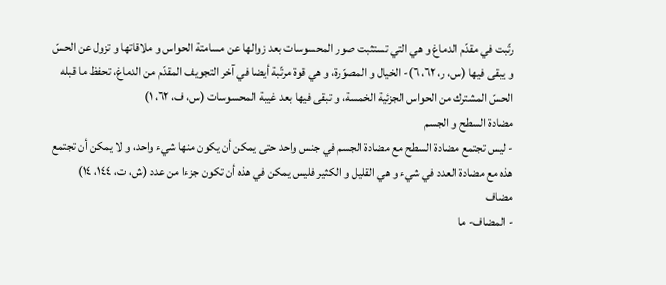رتّبت في مقدّم الدماغ و هي التي تستثبت صور المحسوسات بعد زوالها عن مسامتة الحواس و ملاقاتها و تزول عن الحسّ و يبقى فيها (س، ر، ٦٢، ٦)- الخيال و المصوّرة، و هي قوة مرتّبة أيضا في آخر التجويف المقدّم من الدماغ، تحفظ ما قبله الحسّ المشترك من الحواس الجزئية الخمسة، و تبقى فيها بعد غيبة المحسوسات (س، ف، ٦٢، ١)
مضادة السطح و الجسم
- ليس تجتمع مضادة السطح مع مضادة الجسم في جنس واحد حتى يمكن أن يكون منها شيء واحد، و لا يمكن أن تجتمع هذه مع مضادة العدد في شيء و هي القليل و الكثير فليس يمكن في هذه أن تكون جزءا من عدد (ش، ت، ١٤٤، ١٤)
مضاف
- المضاف- ما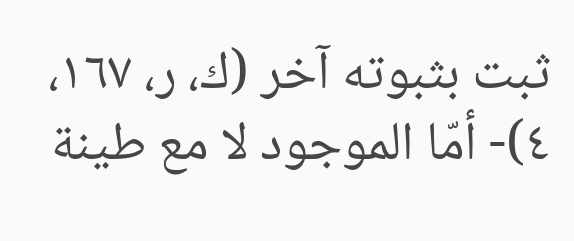ثبت بثبوته آخر (ك، ر، ١٦٧، ٤)- أمّا الموجود لا مع طينة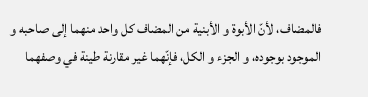فالمضاف، لأنّ الأبوة و الأبنية من المضاف كل واحد منهما إلى صاحبه و الموجود بوجوده، و الجزء و الكل، فإنّهما غير مقارنة طينة في وصفهما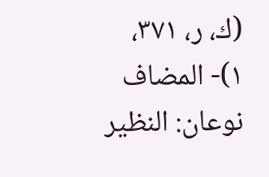(ك، ر، ٣٧١، ١)- المضاف نوعان: النظير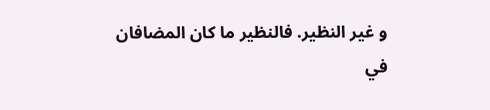و غير النظير. فالنظير ما كان المضافان في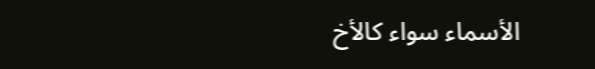الأسماء سواء كالأخ